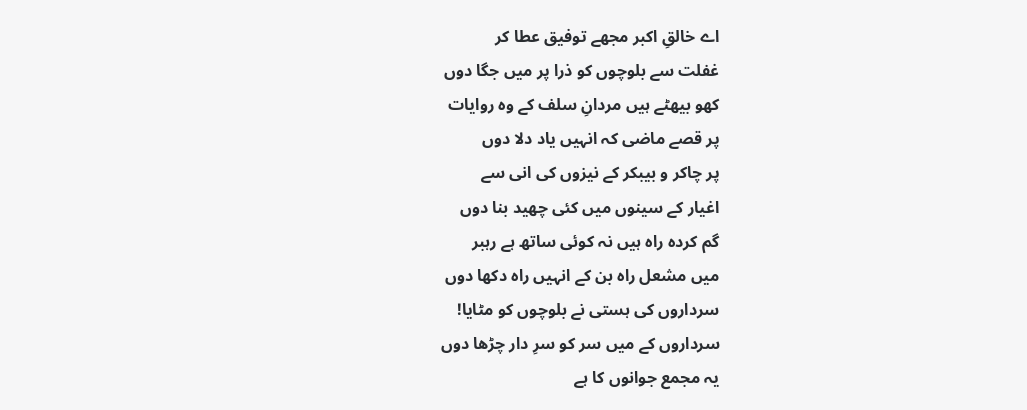اے خالقِ اکبر مجھے توفیق عطا کر
غفلت سے بلوچوں کو ذرا پر میں جگا دوں
کھو بیھٹے ہیں مردانِ سلف کے وہ روایات
پر قصے ماضی کہ انہیں یاد دلا دوں
پر چاکر و بیبکر کے نیزوں کی انی سے
اغیار کے سینوں میں کئی چھید بنا دوں
گم کردہ راہ ہیں نہ کوئی ساتھ ہے رہبر
میں مشعل راہ بن کے انہیں راہ دکھا دوں
سرداروں کی ہستی نے بلوچوں کو مٹایا!
سرداروں کے میں سر کو سرِ دار چڑھا دوں
یہ مجمع جوانوں کا ہے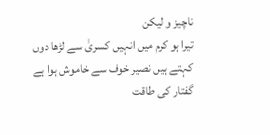ناچیز و لیکن
تیرا ہو کرم میں انہیں کسریٰ سے لڑھا دوں
کہتے ہیں نصیر خوف سے خاموش ہوا ہے
گفتار کی طاقت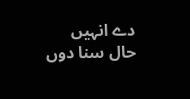دے انہیں حال سنا دوں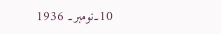10۔نومبر۔ 1936